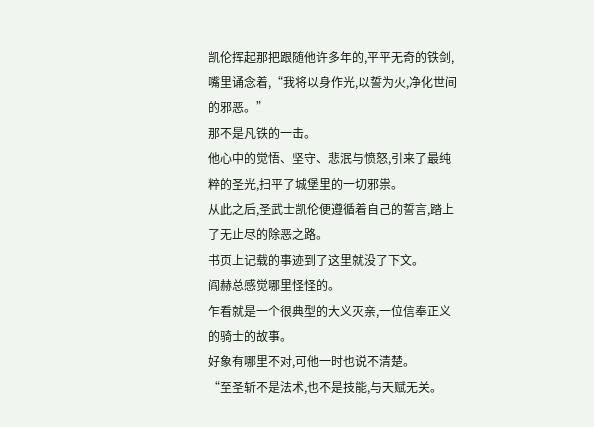凯伦挥起那把跟随他许多年的,平平无奇的铁剑,嘴里诵念着,“我将以身作光,以誓为火,净化世间的邪恶。”
那不是凡铁的一击。
他心中的觉悟、坚守、悲泯与愤怒,引来了最纯粹的圣光,扫平了城堡里的一切邪祟。
从此之后,圣武士凯伦便遵循着自己的誓言,踏上了无止尽的除恶之路。
书页上记载的事迹到了这里就没了下文。
阎赫总感觉哪里怪怪的。
乍看就是一个很典型的大义灭亲,一位信奉正义的骑士的故事。
好象有哪里不对,可他一时也说不清楚。
“至圣斩不是法术,也不是技能,与天赋无关。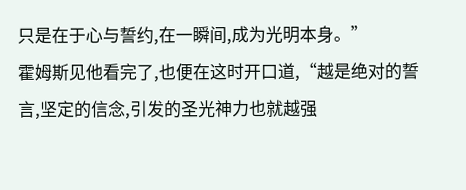只是在于心与誓约,在一瞬间,成为光明本身。”
霍姆斯见他看完了,也便在这时开口道,“越是绝对的誓言,坚定的信念,引发的圣光神力也就越强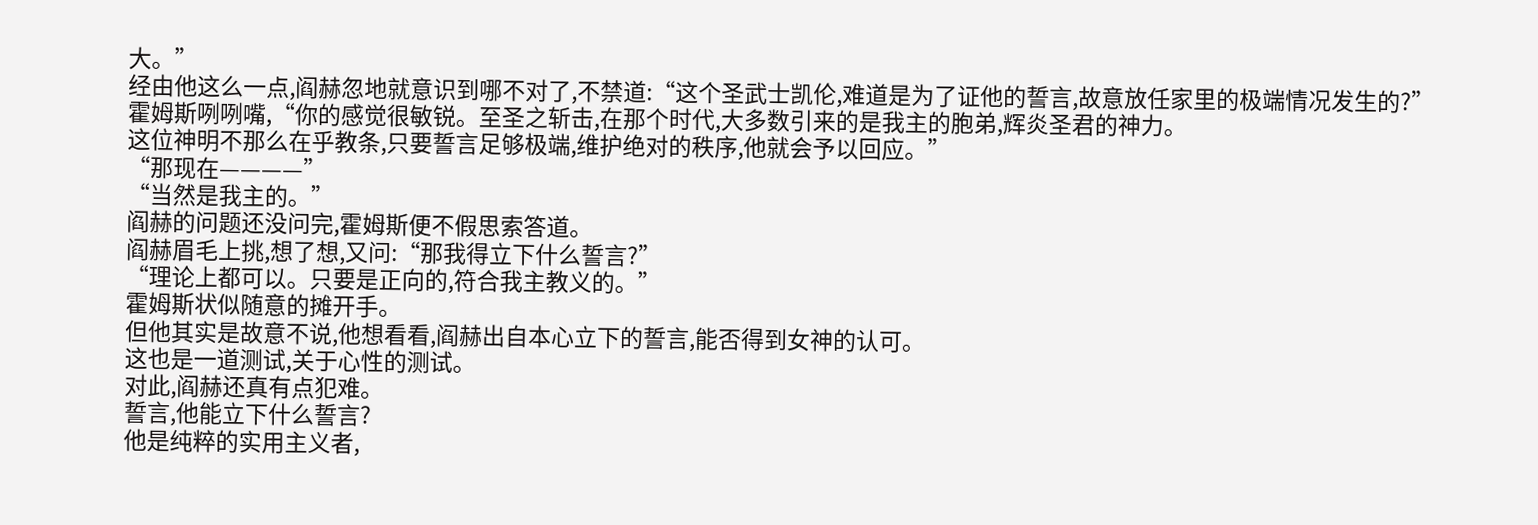大。”
经由他这么一点,阎赫忽地就意识到哪不对了,不禁道:“这个圣武士凯伦,难道是为了证他的誓言,故意放任家里的极端情况发生的?”
霍姆斯咧咧嘴,“你的感觉很敏锐。至圣之斩击,在那个时代,大多数引来的是我主的胞弟,辉炎圣君的神力。
这位神明不那么在乎教条,只要誓言足够极端,维护绝对的秩序,他就会予以回应。”
“那现在————”
“当然是我主的。”
阎赫的问题还没问完,霍姆斯便不假思索答道。
阎赫眉毛上挑,想了想,又问:“那我得立下什么誓言?”
“理论上都可以。只要是正向的,符合我主教义的。”
霍姆斯状似随意的摊开手。
但他其实是故意不说,他想看看,阎赫出自本心立下的誓言,能否得到女神的认可。
这也是一道测试,关于心性的测试。
对此,阎赫还真有点犯难。
誓言,他能立下什么誓言?
他是纯粹的实用主义者,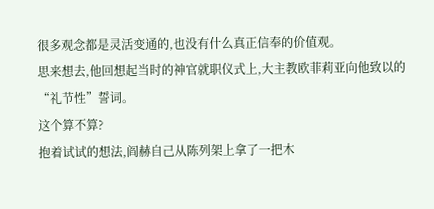很多观念都是灵活变通的,也没有什么真正信奉的价值观。
思来想去,他回想起当时的神官就职仪式上,大主教欧菲莉亚向他致以的“礼节性”誓词。
这个算不算?
抱着试试的想法,阎赫自己从陈列架上拿了一把木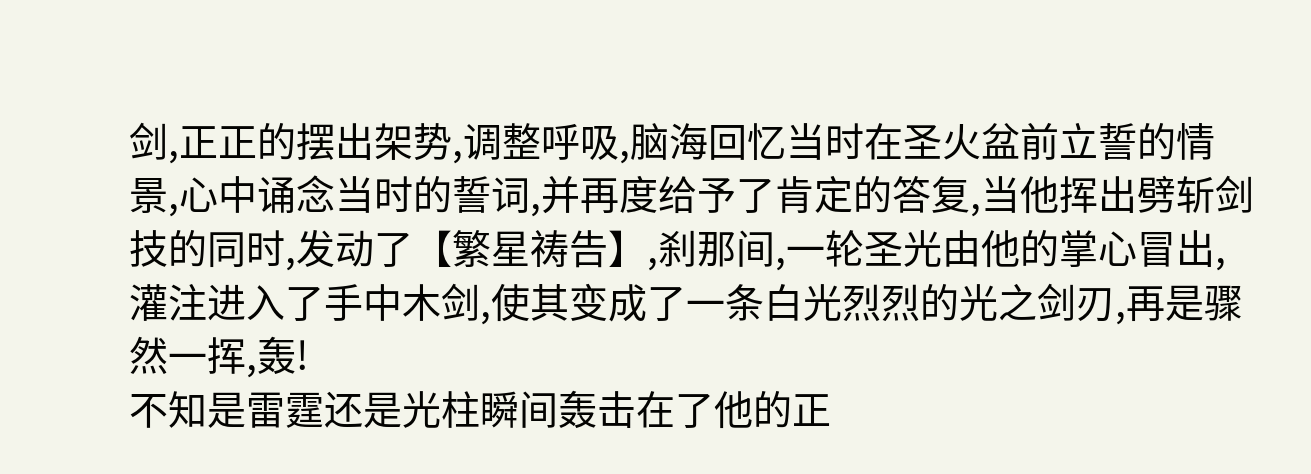剑,正正的摆出架势,调整呼吸,脑海回忆当时在圣火盆前立誓的情景,心中诵念当时的誓词,并再度给予了肯定的答复,当他挥出劈斩剑技的同时,发动了【繁星祷告】,刹那间,一轮圣光由他的掌心冒出,灌注进入了手中木剑,使其变成了一条白光烈烈的光之剑刃,再是骤然一挥,轰!
不知是雷霆还是光柱瞬间轰击在了他的正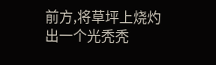前方,将草坪上烧灼出一个光秃秃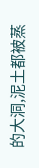的大洞,泥土都被蒸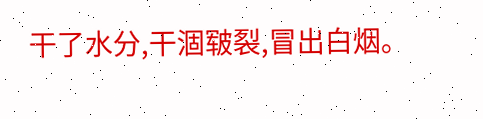干了水分,干涸皲裂,冒出白烟。